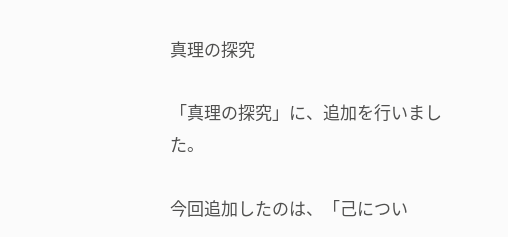真理の探究

「真理の探究」に、追加を行いました。

今回追加したのは、「己につい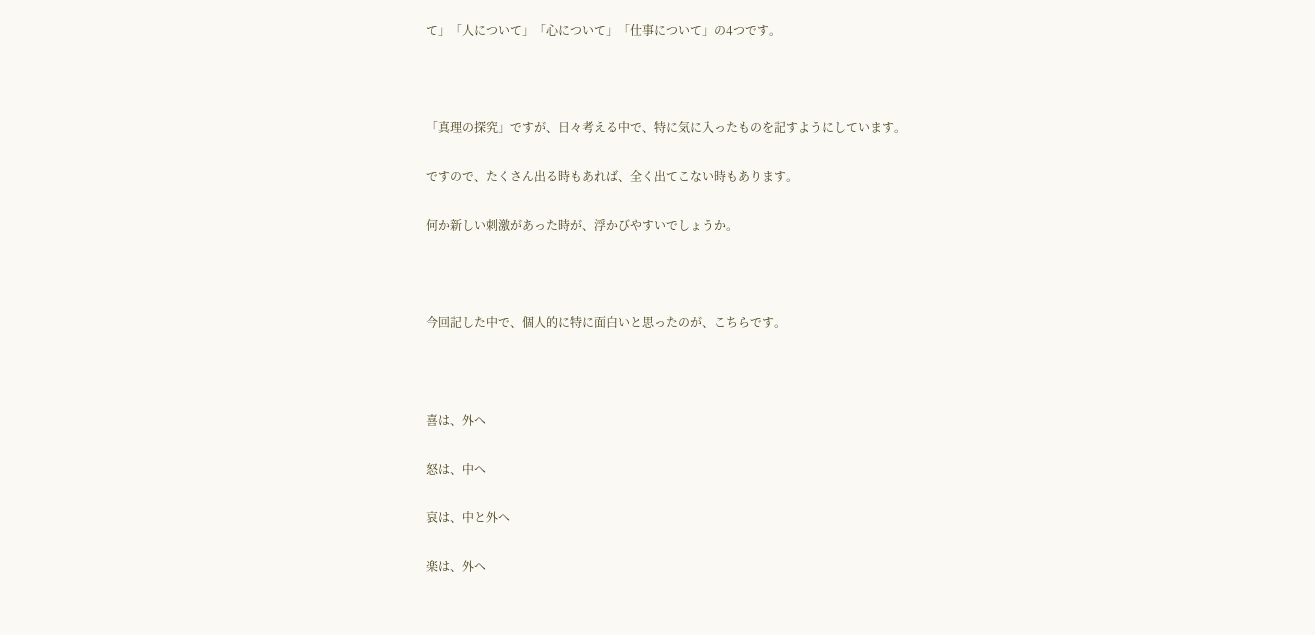て」「人について」「心について」「仕事について」の4つです。



「真理の探究」ですが、日々考える中で、特に気に入ったものを記すようにしています。

ですので、たくさん出る時もあれば、全く出てこない時もあります。

何か新しい刺激があった時が、浮かびやすいでしょうか。



今回記した中で、個人的に特に面白いと思ったのが、こちらです。



喜は、外へ

怒は、中へ

哀は、中と外へ

楽は、外へ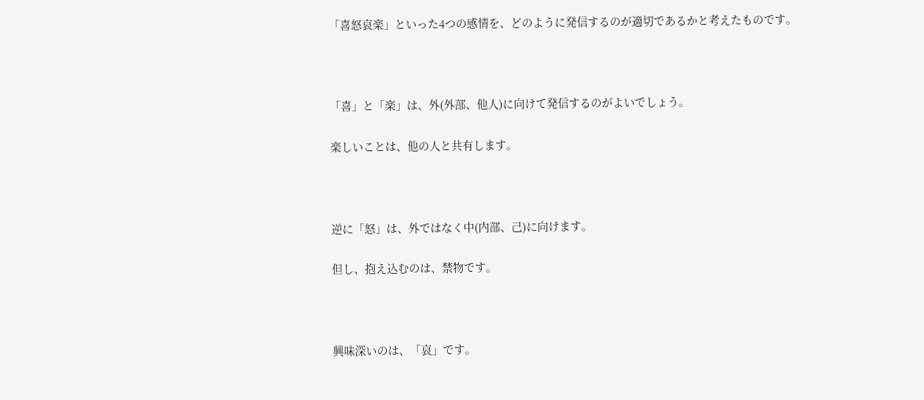「喜怒哀楽」といった4つの感情を、どのように発信するのが適切であるかと考えたものです。



「喜」と「楽」は、外(外部、他人)に向けて発信するのがよいでしょう。

楽しいことは、他の人と共有します。



逆に「怒」は、外ではなく中(内部、己)に向けます。

但し、抱え込むのは、禁物です。



興味深いのは、「哀」です。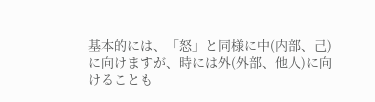基本的には、「怒」と同様に中(内部、己)に向けますが、時には外(外部、他人)に向けることも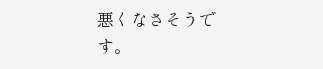悪くなさそうです。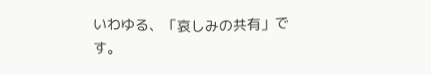いわゆる、「哀しみの共有」です。